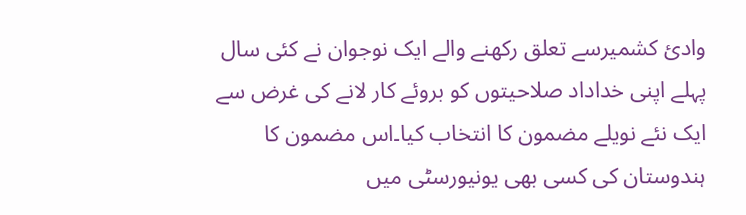وادیٔ کشمیرسے تعلق رکھنے والے ایک نوجوان نے کئی سال پہلے اپنی خداداد صلاحیتوں کو بروئے کار لانے کی غرض سے ایک نئے نویلے مضمون کا انتخاب کیا۔اس مضمون کا ہندوستان کی کسی بھی یونیورسٹی میں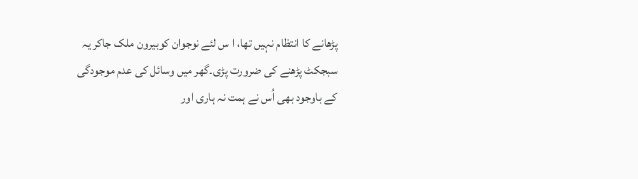پڑھانے کا انتظام نہیں تھا، ا س لئے نوجوان کوبیرون ملک جاکر یہ سبجکٹ پڑھنے کی ضرورت پڑی۔گھر میں وسائل کی عدم موجودگی کے باوجود بھی اُس نے ہمت نہ ہاری اور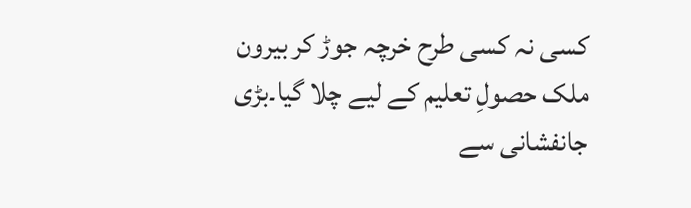کسی نہ کسی طرح خرچہ جوڑ کر بیرون ملک حصولِ تعلیم کے لیے چلا گیا۔بڑی جانفشانی سے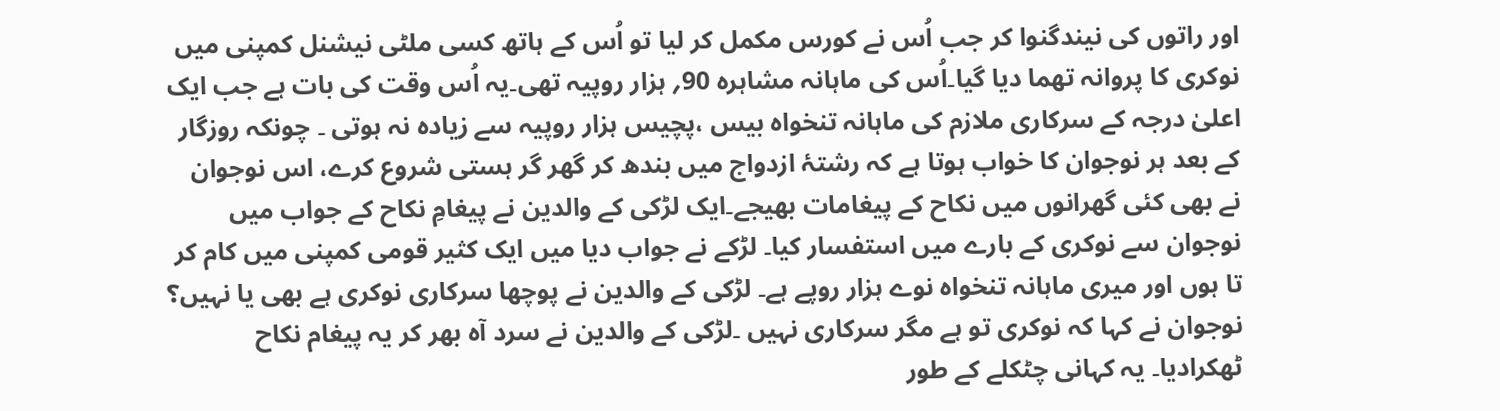اور راتوں کی نیندگنوا کر جب اُس نے کورس مکمل کر لیا تو اُس کے ہاتھ کسی ملٹی نیشنل کمپنی میں نوکری کا پروانہ تھما دیا گیا۔اُس کی ماہانہ مشاہرہ 90؍ ہزار روپیہ تھی۔یہ اُس وقت کی بات ہے جب ایک اعلیٰ درجہ کے سرکاری ملازم کی ماہانہ تنخواہ بیس ،پچیس ہزار روپیہ سے زیادہ نہ ہوتی ۔ چونکہ روزگار کے بعد ہر نوجوان کا خواب ہوتا ہے کہ رشتۂ ازدواج میں بندھ کر گھر گر ہستی شروع کرے، اس نوجوان نے بھی کئی گھرانوں میں نکاح کے پیغامات بھیجے۔ایک لڑکی کے والدین نے پیغامِ نکاح کے جواب میں نوجوان سے نوکری کے بارے میں استفسار کیا۔ لڑکے نے جواب دیا میں ایک کثیر قومی کمپنی میں کام کر تا ہوں اور میری ماہانہ تنخواہ نوے ہزار روپے ہے۔ لڑکی کے والدین نے پوچھا سرکاری نوکری ہے بھی یا نہیں؟ نوجوان نے کہا کہ نوکری تو ہے مگر سرکاری نہیں ۔لڑکی کے والدین نے سرد آہ بھر کر یہ پیغام نکاح ٹھکرادیا۔ یہ کہانی چٹکلے کے طور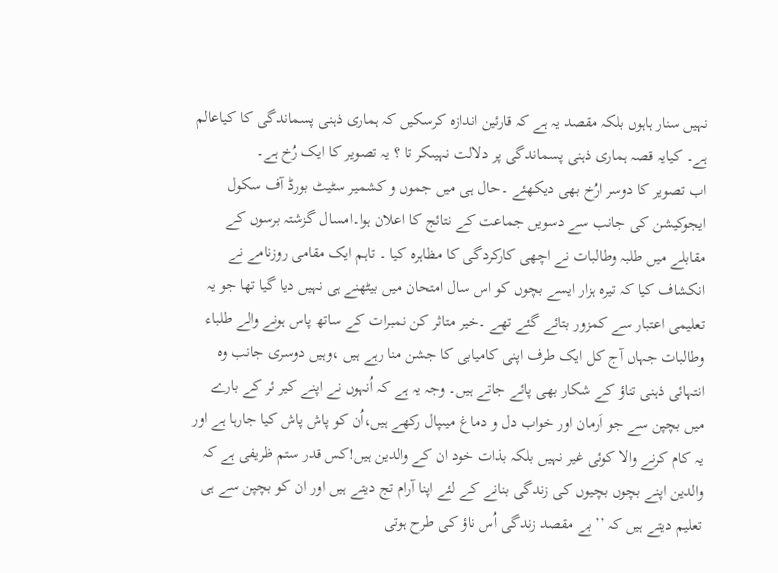نہیں سنار ہاہوں بلکہ مقصد یہ ہے کہ قارئین اندازہ کرسکیں کہ ہماری ذہنی پسماندگی کا کیاعالم ہے۔ کیایہ قصہ ہماری ذہنی پسماندگی پر دلالت نہیںکر تا ؟ یہ تصویر کا ایک رُخ ہے۔
اب تصویر کا دوسر ارُخ بھی دیکھئے ۔حال ہی میں جموں و کشمیر سٹیٹ بورڈ آف سکول ایجوکیشن کی جانب سے دسویں جماعت کے نتائج کا اعلان ہوا۔امسال گزشتہ برسوں کے مقابلے میں طلبہ وطالبات نے اچھی کارکردگی کا مظاہرہ کیا ۔ تاہم ایک مقامی روزنامے نے انکشاف کیا کہ تیرہ ہزار ایسے بچوں کو اس سال امتحان میں بیٹھنے ہی نہیں دیا گیا تھا جو یہ تعلیمی اعتبار سے کمزور بتائے گئے تھے ۔خیر متاثر کن نمبرات کے ساتھ پاس ہونے والے طلباء وطالبات جہاں آج کل ایک طرف اپنی کامیابی کا جشن منا رہے ہیں ،وہیں دوسری جانب وہ انتہائی ذہنی تناؤ کے شکار بھی پائے جاتے ہیں۔ وجہ یہ ہے کہ اُنہوں نے اپنے کیر ئر کے بارے میں بچپن سے جو اَرمان اور خواب دل و دماغ میںپال رکھے ہیں،اُن کو پاش پاش کیا جارہا ہے اور یہ کام کرنے والا کوئی غیر نہیں بلکہ بذات خود ان کے والدین ہیں!کس قدر ستم ظریفی ہے کہ والدین اپنے بچوں بچیوں کی زندگی بنانے کے لئے اپنا آرام تج دیتے ہیں اور ان کو بچپن سے ہی تعلیم دیتے ہیں کہ ’’بے مقصد زندگی اُس ناؤ کی طرح ہوتی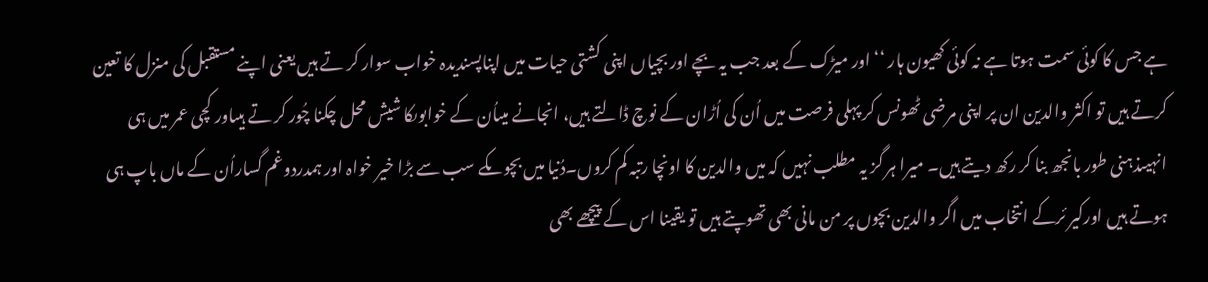ہے جس کا کوئی سمت ہوتا ہے نہ کوئی کھیون ہار ‘‘ اور میڑک کے بعد جب یہ بچے اور بچیاں اپنی کشتی حیات میں اپناپسندیدہ خواب سوار کر تے ہیں یعنی اپنے مستقبل کی منزل کا تعین کرتے ہیں تو اکثر والدین ان پر اپنی مرضی ٹھونس کر پہلی فرصت میں اُن کی اُڑان کے نوچ ڈالتے ہیں، انجانے میںاُن کے خوابوںکا شیش محل چکنا چُور کر تے ہیںاور کچی عمر میں ہی انہیںذہنی طور بانجھ بنا کر رکھ دیتے ہیں۔ میرا ہر گز یہ مطلب نہیں کہ میں والدین کا اونچا رتبہ کم کروں۔دُنیا میں بچوںکے سب سے بڑا خیر خواہ اور ہمدردوغم گساراُن کے ماں باپ ہی ہوتے ہیں اورکیر ئرکے انتخاب میں اگر والدین بچوں پر من مانی بھی تھوپتے ہیں تو یقینا اس کے پیچھے بھی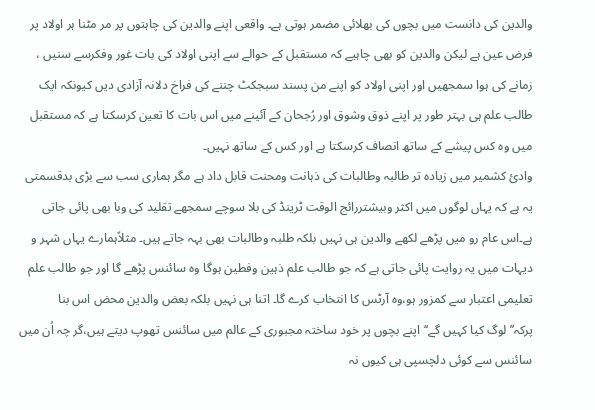والدین کی دانست میں بچوں کی بھلائی مضمر ہوتی ہے۔ واقعی اپنے والدین کی چاہتوں پر مر مٹنا ہر اولاد پر فرض عین ہے لیکن والدین کو بھی چاہیے کہ مستقبل کے حوالے سے اپنی اولاد کی بات غور وفکرسے سنیں ، زمانے کی ہوا سمجھیں اور اپنی اولاد کو اپنے من پسند سبجکٹ چننے کی فراخ دلانہ آزادی دیں کیونکہ ایک طالب علم ہی بہتر طور پر اپنے ذوق وشوق اور رُجحان کے آئینے میں اس بات کا تعین کرسکتا ہے کہ مستقبل میں وہ کس پیشے کے ساتھ انصاف کرسکتا ہے اور کس کے ساتھ نہیں۔
وادیٔ کشمیر میں زیادہ تر طالبہ وطالبات کی ذہانت ومحنت قابل داد ہے مگر ہماری سب سے بڑی بدقسمتی یہ ہے کہ یہاں لوگوں میں اکثر وبیشتررائج الوقت ٹرینڈ کی بلا سوچے سمجھے تقلید کی وبا بھی پائی جاتی ہے۔اس عام رو میں پڑھے لکھے والدین ہی نہیں بلکہ طلبہ وطالبات بھی بہہ جاتے ہیں۔ مثلاًہمارے یہاں شہر و دیہات میں یہ روایت پائی جاتی ہے کہ جو طالب علم ذہین وفطین ہوگا وہ سائنس پڑھے گا اور جو طالب علم تعلیمی اعتبار سے کمزور ہو،وہ آرٹس کا انتخاب کرے گا۔ اتنا ہی نہیں بلکہ بعض والدین محض اس بنا پرکہ’’لوگ کیا کہیں گے‘‘اپنے بچوں پر خود ساختہ مجبوری کے عالم میں سائنس تھوپ دیتے ہیں،گر چہ اُن میں سائنس سے کوئی دلچسپی ہی کیوں نہ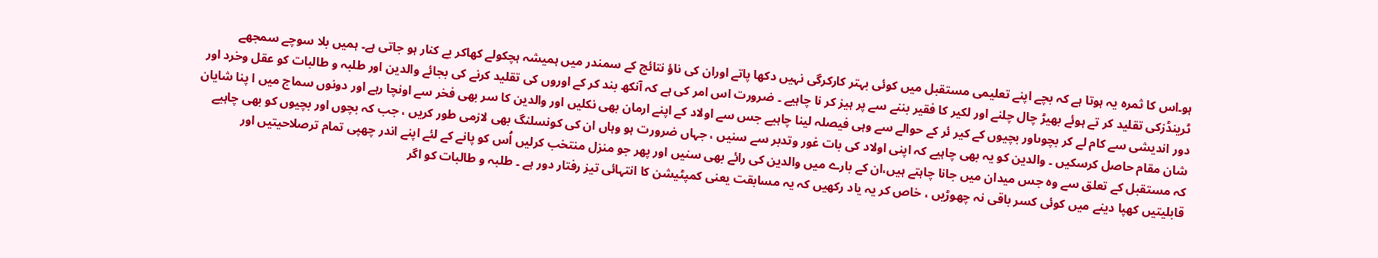ہو۔اس کا ثمرہ یہ ہوتا ہے کہ بچے اپنے تعلیمی مستقبل میں کوئی بہتر کارکرگی نہیں دکھا پاتے اوران کی ناؤ نتائج کے سمندر میں ہمیشہ ہچکولے کھاکر بے کنار ہو جاتی ہے۔ ہمیں بلا سوچے سمجھے ٹرینڈزکی تقلید کر تے ہوئے بھیڑ چال چلنے اور لکیر کا فقیر بننے سے پر ہیز کر نا چاہیے ۔ ضرورت اس امر کی ہے کہ آنکھ بند کر کے اوروں کی تقلید کرنے کی بجائے والدین اور طلبہ و طالبات کو عقل وخرد اور دور اندیشی سے کام لے کر بچوںاور بچیوں کے کیر ئر کے حوالے سے وہی فیصلہ لینا چاہیے جس سے اولاد کے اپنے ارمان بھی نکلیں اور والدین کا سر بھی فخر سے اونچا رہے اور دونوں سماج میں ا پنا شایان شان مقام حاصل کرسکیں ۔ والدین کو یہ بھی چاہیے کہ اپنی اولاد کی بات غور وتدبر سے سنیں ، جہاں ضرورت ہو وہاں ان کی کونسلنگ بھی لازمی طور کریں ، جب کہ بچوں اور بچیوں کو بھی چاہیے کہ مستقبل کے تعلق سے وہ جس میدان میں جانا چاہتے ہیں،ان کے بارے میں والدین کی رائے بھی سنیں اور پھر جو منزل منتخب کرلیں اُس کو پانے کے لئے اپنے اندر چھپی تمام ترصلاحیتیں اور قابلیتیں کھپا دینے میں کوئی کسر باقی نہ چھوڑیں ، خاص کر یہ یاد رکھیں کہ یہ مسابقت یعنی کمپٹیشن کا انتہائی تیز رفتار دور ہے ۔ طلبہ و طالبات کو اگر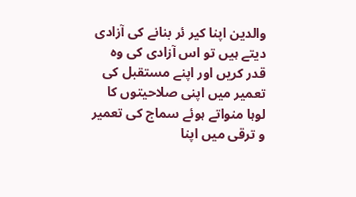والدین اپنا کیر ئر بنانے کی آزادی دیتے ہیں تو اس آزادی کی وہ قدر کریں اور اپنے مستقبل کی تعمیر میں اپنی صلاحیتوں کا لوہا منواتے ہوئے سماج کی تعمیر و ترقی میں اپنا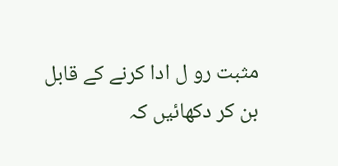مثبت رو ل ادا کرنے کے قابل بن کر دکھائیں کہ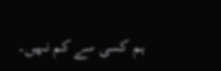ہم کسی سے کم نہیں۔